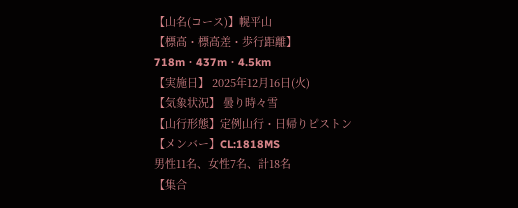【山名(コース)】幌平山
【標高・標高差・歩行距離】
718m・437m・4.5km
【実施日】 2025年12月16日(火)
【気象状況】 曇り時々雪
【山行形態】定例山行・日帰りピストン
【メンバー】CL:1818MS
男性11名、女性7名、計18名
【集合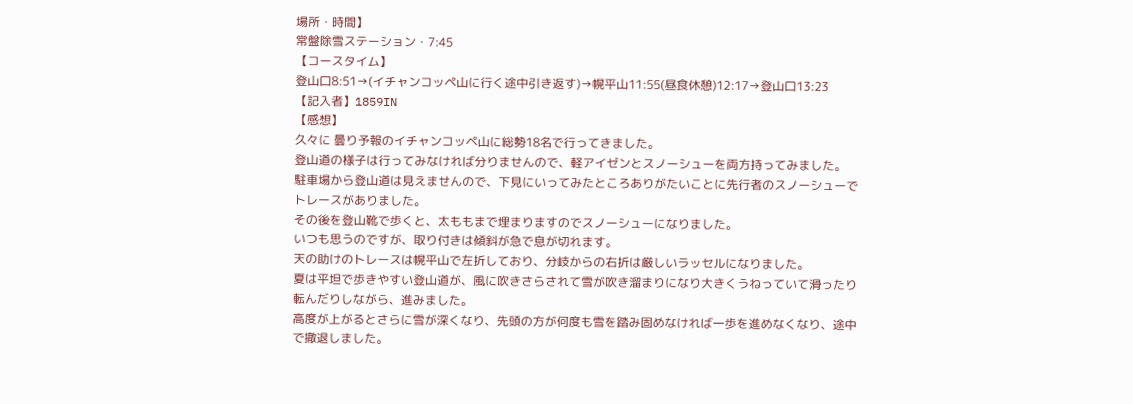場所・時間】
常盤除雪ステーション・7:45
【コースタイム】
登山口8:51→(イチャンコッペ山に行く途中引き返す)→幌平山11:55(昼食休憩)12:17→登山口13:23
【記入者】1859IN
【感想】
久々に 曇り予報のイチャンコッペ山に総勢18名で行ってきました。
登山道の様子は行ってみなければ分りませんので、軽アイゼンとスノーシューを両方持ってみました。
駐車場から登山道は見えませんので、下見にいってみたところありがたいことに先行者のスノーシューでトレースがありました。
その後を登山靴で歩くと、太ももまで埋まりますのでスノーシューになりました。
いつも思うのですが、取り付きは傾斜が急で息が切れます。
天の助けのトレースは幌平山で左折しており、分岐からの右折は厳しいラッセルになりました。
夏は平坦で歩きやすい登山道が、風に吹きさらされて雪が吹き溜まりになり大きくうねっていて滑ったり転んだりしながら、進みました。
高度が上がるとさらに雪が深くなり、先頭の方が何度も雪を踏み固めなければ一歩を進めなくなり、途中で撤退しました。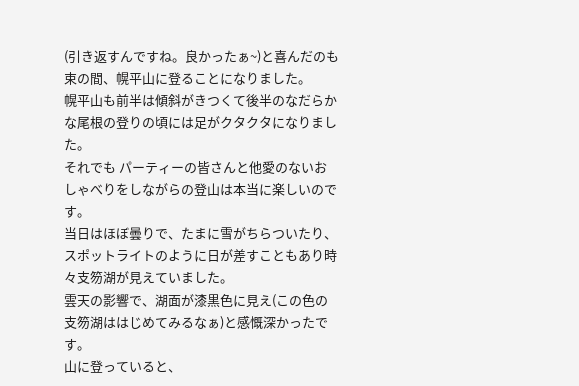(引き返すんですね。良かったぁ~)と喜んだのも束の間、幌平山に登ることになりました。
幌平山も前半は傾斜がきつくて後半のなだらかな尾根の登りの頃には足がクタクタになりました。
それでも パーティーの皆さんと他愛のないおしゃべりをしながらの登山は本当に楽しいのです。
当日はほぼ曇りで、たまに雪がちらついたり、スポットライトのように日が差すこともあり時々支笏湖が見えていました。
雲天の影響で、湖面が漆黒色に見え(この色の支笏湖ははじめてみるなぁ)と感慨深かったです。
山に登っていると、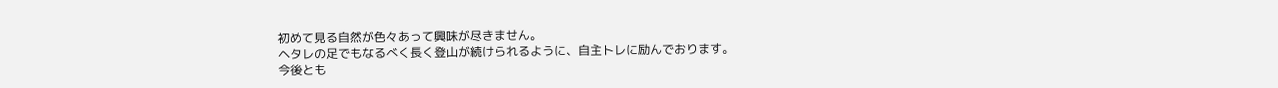初めて見る自然が色々あって興味が尽きません。
ヘタレの足でもなるべく長く登山が続けられるように、自主トレに励んでおります。
今後とも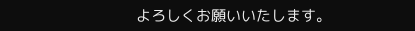よろしくお願いいたします。